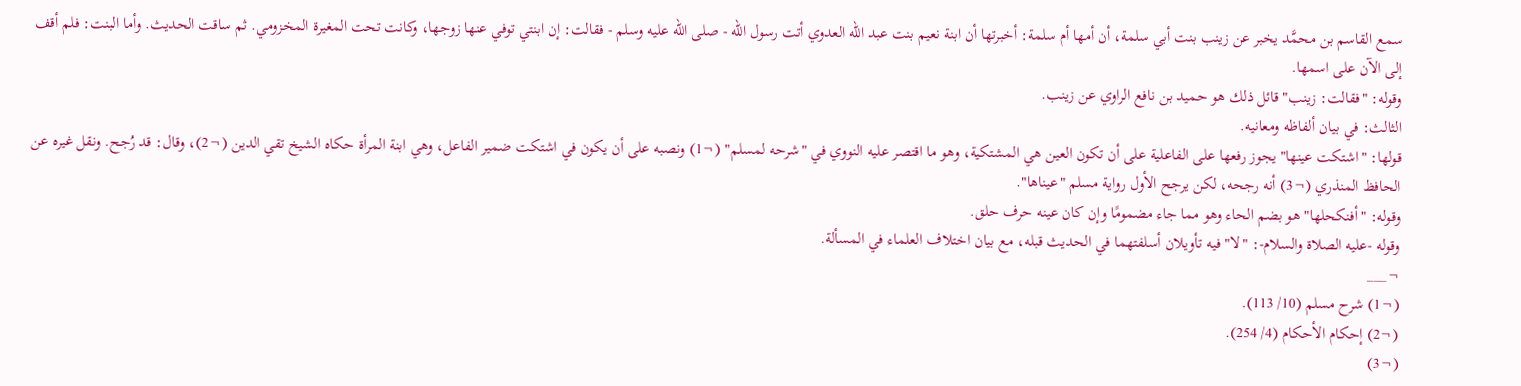سمع القاسم بن محمَّد يخبر عن زينب بنت أبي سلمة، أن أمها أم سلمة: أخبرتها أن ابنة نعيم بنت عبد الله العدوي أتت رسول الله - صلى الله عليه وسلم - فقالت: إن ابنتي توفي عنها زوجها، وكانت تحت المغيرة المخزومي. ثم ساقت الحديث. وأما البنت: فلم أقف إلى الآن على اسمها.
وقوله: "فقالت: زينب" قائل ذلك هو حميد بن نافع الراوي عن زينب.
الثالث: في بيان ألفاظه ومعانيه.
قولها: "اشتكت عينها" يجوز رفعها على الفاعلية على أن تكون العين هي المشتكية، وهو ما اقتصر عليه النووي في "شرحه لمسلم" (¬1) ونصبه على أن يكون في اشتكت ضمير الفاعل، وهي ابنة المرأة حكاه الشيخ تقي الدين (¬2)، وقال: قد رُجح. ونقل غيره عن الحافظ المنذري (¬3) أنه رجحه، لكن يرجح الأول رواية مسلم "عيناها".
وقوله: "أفنكحلها" هو بضم الحاء وهو مما جاء مضمومًا وإن كان عينه حرف حلق.
وقوله -عليه الصلاة والسلام-: "لا" فيه تأويلان أسلفتهما في الحديث قبله، مع بيان اختلاف العلماء في المسألة.
¬___
(¬1) شرح مسلم (10/ 113).
(¬2) إحكام الأحكام (4/ 254).
(¬3)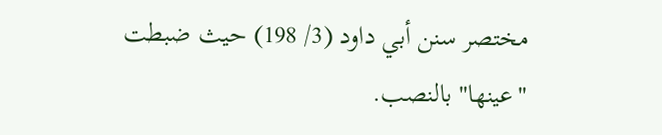مختصر سنن أبي داود (3/ 198) حيث ضبطت "عينها" بالنصب.